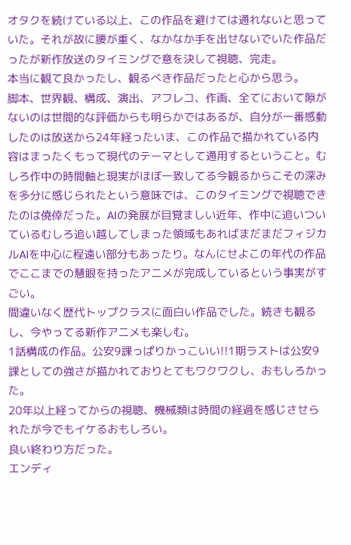オタクを続けている以上、この作品を避けては通れないと思っていた。それが故に腰が重く、なかなか手を出せないでいた作品だったが新作放送のタイミングで意を決して視聴、完走。
本当に観て良かったし、観るべき作品だったと心から思う。
脚本、世界観、構成、演出、アフレコ、作画、全てにおいて隙がないのは世間的な評価からも明らかではあるが、自分が一番感動したのは放送から24年経ったいま、この作品で描かれている内容はまったくもって現代のテーマとして通用するということ。むしろ作中の時間軸と現実がほぼ一致してる今観るからこその深みを多分に感じられたという意味では、このタイミングで視聴できたのは僥倖だった。AIの発展が目覚ましい近年、作中に追いついているむしろ追い越してしまった領域もあればまだまだフィジカルAIを中心に程遠い部分もあったり。なんにせよこの年代の作品でここまでの慧眼を持ったアニメが完成しているという事実がすごい。
間違いなく歴代トップクラスに面白い作品でした。続きも観るし、今やってる新作アニメも楽しむ。
1話構成の作品。公安9課っぱりかっこいい!!1期ラストは公安9課としての強さが描かれておりとてもワクワクし、おもしろかった。
20年以上経ってからの視聴、機械類は時間の経過を感じさせられたが今でもイケるおもしろい。
良い終わり方だった。
エンディ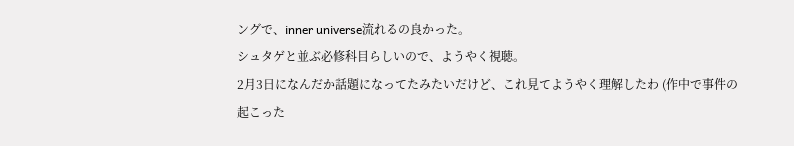ングで、inner universe流れるの良かった。
シュタゲと並ぶ必修科目らしいので、ようやく視聴。
2月3日になんだか話題になってたみたいだけど、これ見てようやく理解したわ (作中で事件の起こった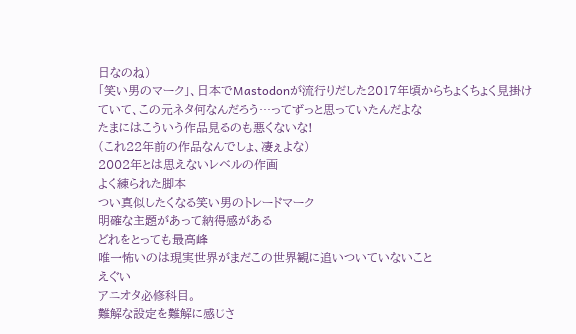日なのね)
「笑い男のマーク」、日本でMastodonが流行りだした2017年頃からちょくちょく見掛けていて、この元ネタ何なんだろう…ってずっと思っていたんだよな
たまにはこういう作品見るのも悪くないな!
(これ22年前の作品なんでしょ、凄ぇよな)
2002年とは思えないレベルの作画
よく練られた脚本
つい真似したくなる笑い男のトレードマーク
明確な主題があって納得感がある
どれをとっても最高峰
唯一怖いのは現実世界がまだこの世界観に追いついていないこと
えぐい
アニオタ必修科目。
難解な設定を難解に感じさ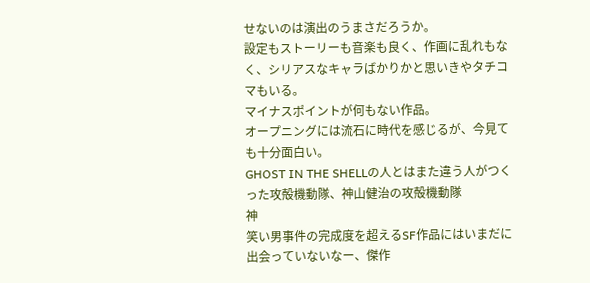せないのは演出のうまさだろうか。
設定もストーリーも音楽も良く、作画に乱れもなく、シリアスなキャラばかりかと思いきやタチコマもいる。
マイナスポイントが何もない作品。
オープニングには流石に時代を感じるが、今見ても十分面白い。
GHOST IN THE SHELLの人とはまた違う人がつくった攻殻機動隊、神山健治の攻殻機動隊
神
笑い男事件の完成度を超えるSF作品にはいまだに出会っていないなー、傑作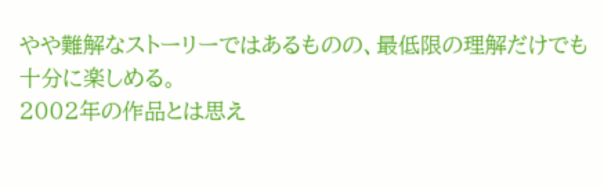やや難解なストーリーではあるものの、最低限の理解だけでも十分に楽しめる。
2002年の作品とは思え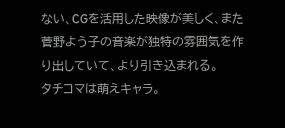ない、CGを活用した映像が美しく、また菅野よう子の音楽が独特の雰囲気を作り出していて、より引き込まれる。
タチコマは萌えキャラ。